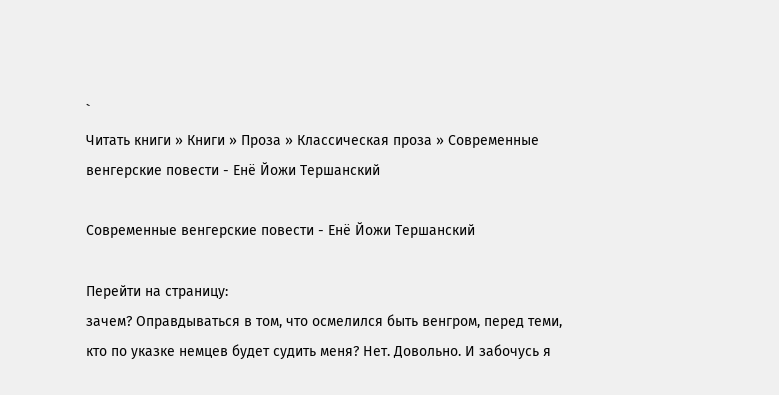`
Читать книги » Книги » Проза » Классическая проза » Современные венгерские повести - Енё Йожи Тершанский

Современные венгерские повести - Енё Йожи Тершанский

Перейти на страницу:
зачем? Оправдываться в том, что осмелился быть венгром, перед теми, кто по указке немцев будет судить меня? Нет. Довольно. И забочусь я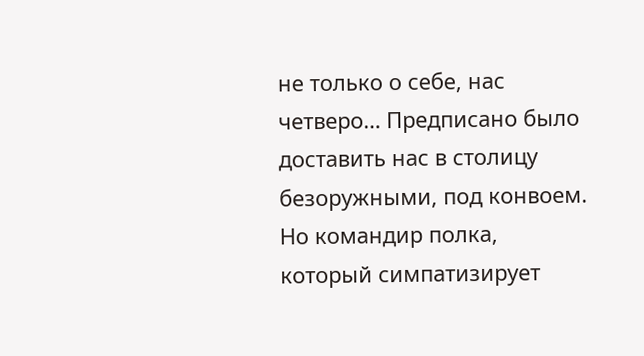не только о себе, нас четверо… Предписано было доставить нас в столицу безоружными, под конвоем. Но командир полка, который симпатизирует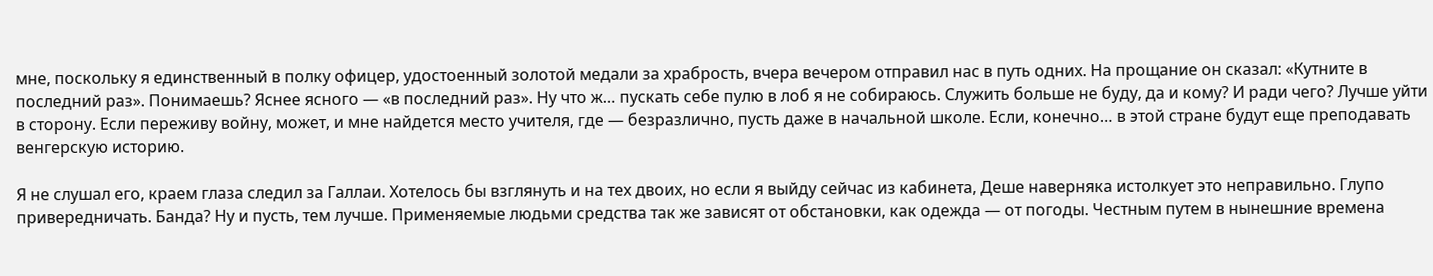мне, поскольку я единственный в полку офицер, удостоенный золотой медали за храбрость, вчера вечером отправил нас в путь одних. На прощание он сказал: «Кутните в последний раз». Понимаешь? Яснее ясного — «в последний раз». Ну что ж… пускать себе пулю в лоб я не собираюсь. Служить больше не буду, да и кому? И ради чего? Лучше уйти в сторону. Если переживу войну, может, и мне найдется место учителя, где — безразлично, пусть даже в начальной школе. Если, конечно… в этой стране будут еще преподавать венгерскую историю.

Я не слушал его, краем глаза следил за Галлаи. Хотелось бы взглянуть и на тех двоих, но если я выйду сейчас из кабинета, Деше наверняка истолкует это неправильно. Глупо привередничать. Банда? Ну и пусть, тем лучше. Применяемые людьми средства так же зависят от обстановки, как одежда — от погоды. Честным путем в нынешние времена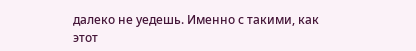далеко не уедешь. Именно с такими, как этот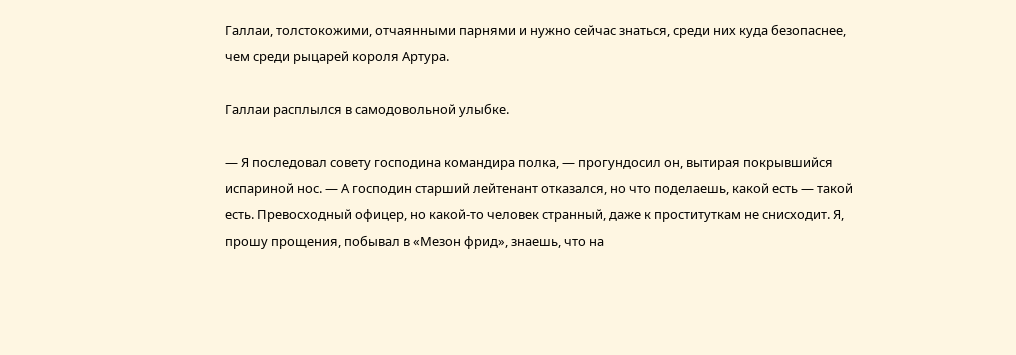Галлаи, толстокожими, отчаянными парнями и нужно сейчас знаться, среди них куда безопаснее, чем среди рыцарей короля Артура.

Галлаи расплылся в самодовольной улыбке.

— Я последовал совету господина командира полка, — прогундосил он, вытирая покрывшийся испариной нос. — А господин старший лейтенант отказался, но что поделаешь, какой есть — такой есть. Превосходный офицер, но какой-то человек странный, даже к проституткам не снисходит. Я, прошу прощения, побывал в «Мезон фрид», знаешь, что на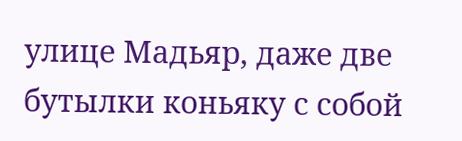улице Мадьяр, даже две бутылки коньяку с собой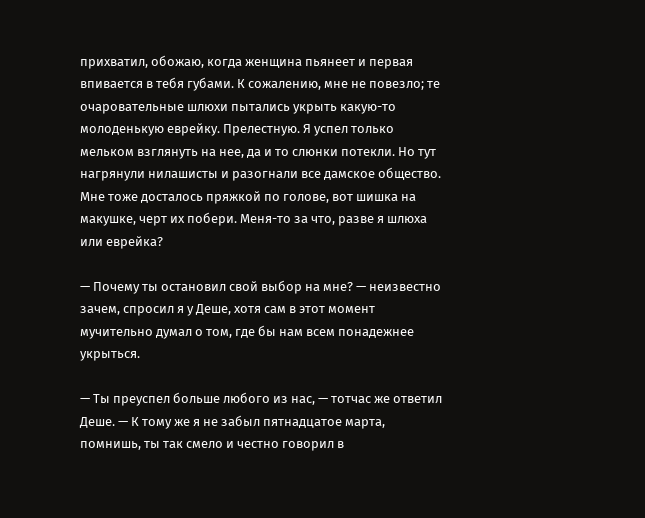прихватил, обожаю, когда женщина пьянеет и первая впивается в тебя губами. К сожалению, мне не повезло; те очаровательные шлюхи пытались укрыть какую-то молоденькую еврейку. Прелестную. Я успел только мельком взглянуть на нее, да и то слюнки потекли. Но тут нагрянули нилашисты и разогнали все дамское общество. Мне тоже досталось пряжкой по голове, вот шишка на макушке, черт их побери. Меня-то за что, разве я шлюха или еврейка?

— Почему ты остановил свой выбор на мне? — неизвестно зачем, спросил я у Деше, хотя сам в этот момент мучительно думал о том, где бы нам всем понадежнее укрыться.

— Ты преуспел больше любого из нас, — тотчас же ответил Деше. — К тому же я не забыл пятнадцатое марта, помнишь, ты так смело и честно говорил в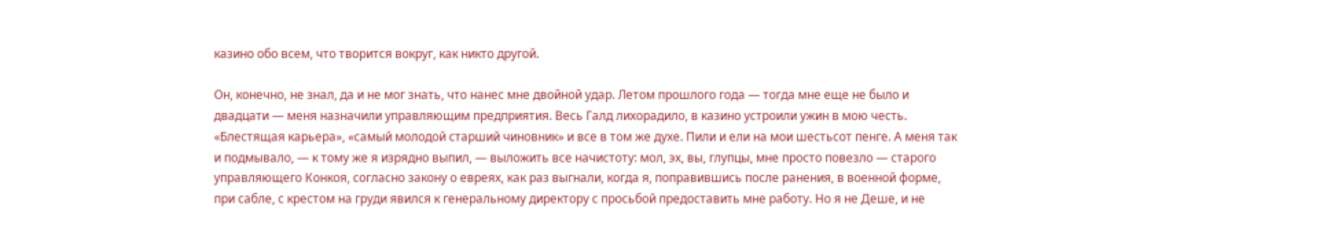казино обо всем, что творится вокруг, как никто другой.

Он, конечно, не знал, да и не мог знать, что нанес мне двойной удар. Летом прошлого года — тогда мне еще не было и двадцати — меня назначили управляющим предприятия. Весь Галд лихорадило, в казино устроили ужин в мою честь. «Блестящая карьера», «самый молодой старший чиновник» и все в том же духе. Пили и ели на мои шестьсот пенге. А меня так и подмывало, — к тому же я изрядно выпил, — выложить все начистоту: мол, эх, вы, глупцы, мне просто повезло — старого управляющего Конкоя, согласно закону о евреях, как раз выгнали, когда я, поправившись после ранения, в военной форме, при сабле, с крестом на груди явился к генеральному директору с просьбой предоставить мне работу. Но я не Деше, и не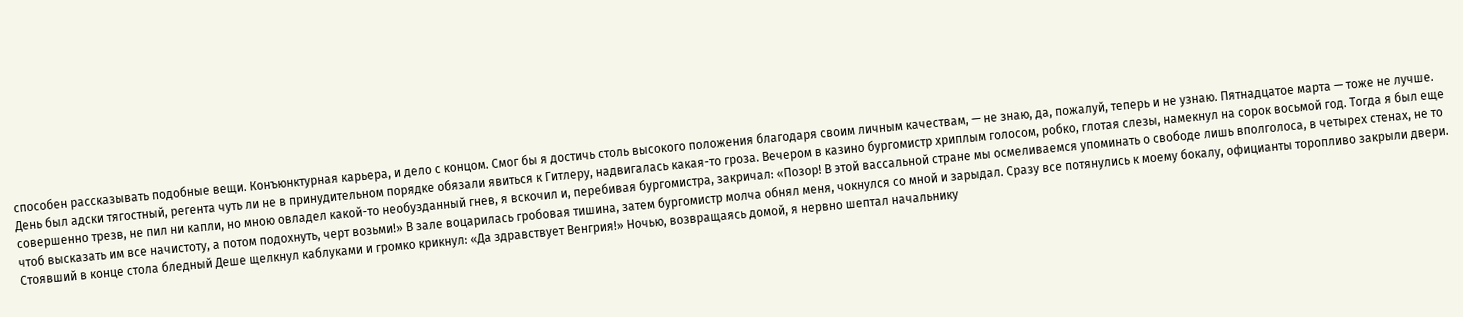способен рассказывать подобные вещи. Конъюнктурная карьера, и дело с концом. Смог бы я достичь столь высокого положения благодаря своим личным качествам, — не знаю, да, пожалуй, теперь и не узнаю. Пятнадцатое марта — тоже не лучше. День был адски тягостный, регента чуть ли не в принудительном порядке обязали явиться к Гитлеру, надвигалась какая-то гроза. Вечером в казино бургомистр хриплым голосом, робко, глотая слезы, намекнул на сорок восьмой год. Тогда я был еще совершенно трезв, не пил ни капли, но мною овладел какой-то необузданный гнев, я вскочил и, перебивая бургомистра, закричал: «Позор! В этой вассальной стране мы осмеливаемся упоминать о свободе лишь вполголоса, в четырех стенах, не то чтоб высказать им все начистоту, а потом подохнуть, черт возьми!» В зале воцарилась гробовая тишина, затем бургомистр молча обнял меня, чокнулся со мной и зарыдал. Сразу все потянулись к моему бокалу, официанты торопливо закрыли двери. Стоявший в конце стола бледный Деше щелкнул каблуками и громко крикнул: «Да здравствует Венгрия!» Ночью, возвращаясь домой, я нервно шептал начальнику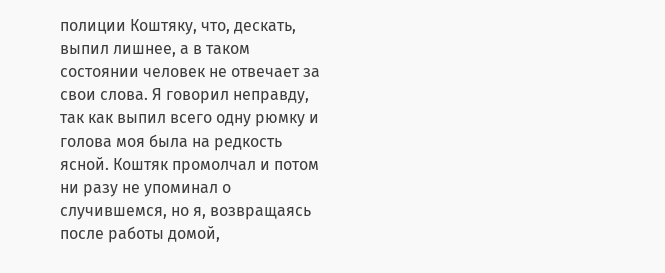полиции Коштяку, что, дескать, выпил лишнее, а в таком состоянии человек не отвечает за свои слова. Я говорил неправду, так как выпил всего одну рюмку и голова моя была на редкость ясной. Коштяк промолчал и потом ни разу не упоминал о случившемся, но я, возвращаясь после работы домой,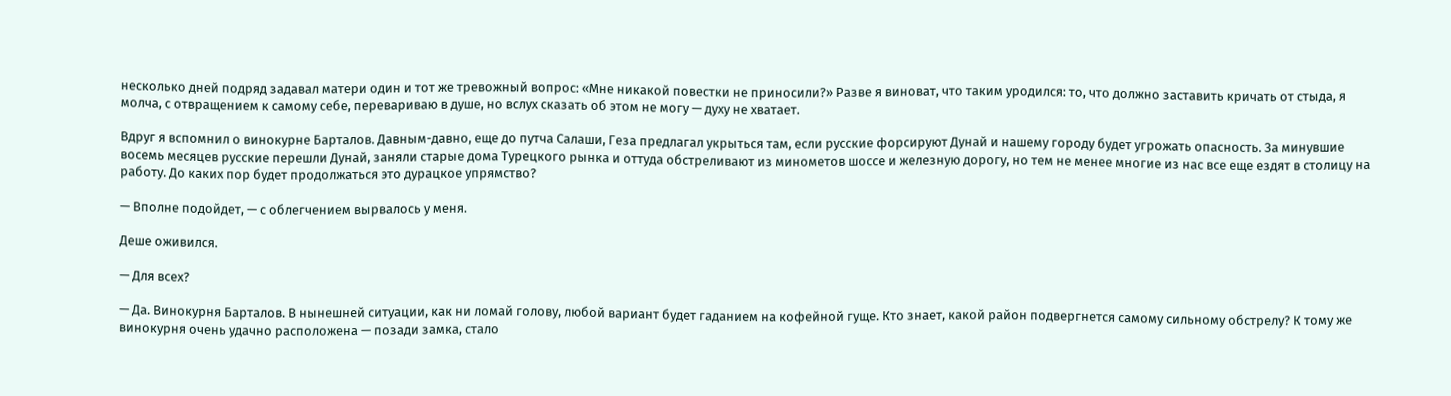несколько дней подряд задавал матери один и тот же тревожный вопрос: «Мне никакой повестки не приносили?» Разве я виноват, что таким уродился: то, что должно заставить кричать от стыда, я молча, с отвращением к самому себе, перевариваю в душе, но вслух сказать об этом не могу — духу не хватает.

Вдруг я вспомнил о винокурне Барталов. Давным-давно, еще до путча Салаши, Геза предлагал укрыться там, если русские форсируют Дунай и нашему городу будет угрожать опасность. За минувшие восемь месяцев русские перешли Дунай, заняли старые дома Турецкого рынка и оттуда обстреливают из минометов шоссе и железную дорогу, но тем не менее многие из нас все еще ездят в столицу на работу. До каких пор будет продолжаться это дурацкое упрямство?

— Вполне подойдет, — с облегчением вырвалось у меня.

Деше оживился.

— Для всех?

— Да. Винокурня Барталов. В нынешней ситуации, как ни ломай голову, любой вариант будет гаданием на кофейной гуще. Кто знает, какой район подвергнется самому сильному обстрелу? К тому же винокурня очень удачно расположена — позади замка, стало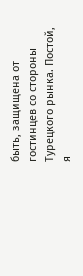быть, защищена от гостинцев со стороны Турецкого рынка. Постой, я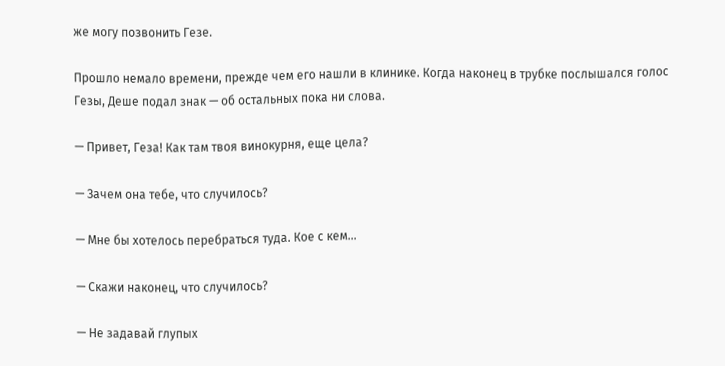же могу позвонить Гезе.

Прошло немало времени, прежде чем его нашли в клинике. Когда наконец в трубке послышался голос Гезы, Деше подал знак — об остальных пока ни слова.

— Привет, Геза! Как там твоя винокурня, еще цела?

— Зачем она тебе, что случилось?

— Мне бы хотелось перебраться туда. Кое с кем…

— Скажи наконец, что случилось?

— Не задавай глупых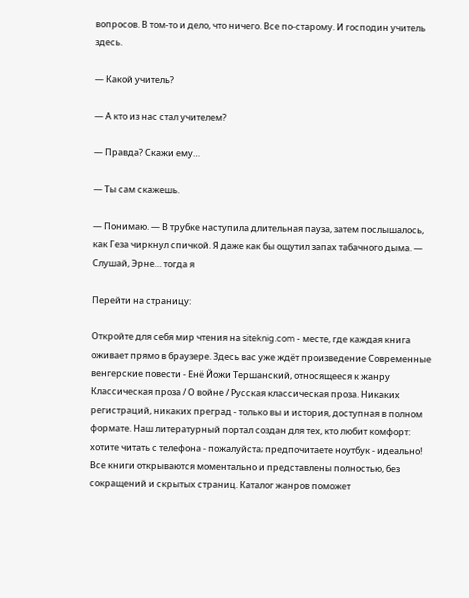вопросов. В том-то и дело, что ничего. Все по-старому. И господин учитель здесь.

— Какой учитель?

— А кто из нас стал учителем?

— Правда? Скажи ему…

— Ты сам скажешь.

— Понимаю. — В трубке наступила длительная пауза, затем послышалось, как Геза чиркнул спичкой. Я даже как бы ощутил запах табачного дыма. — Слушай, Эрне… тогда я

Перейти на страницу:

Откройте для себя мир чтения на siteknig.com - месте, где каждая книга оживает прямо в браузере. Здесь вас уже ждёт произведение Современные венгерские повести - Енё Йожи Тершанский, относящееся к жанру Классическая проза / О войне / Русская классическая проза. Никаких регистраций, никаких преград - только вы и история, доступная в полном формате. Наш литературный портал создан для тех, кто любит комфорт: хотите читать с телефона - пожалуйста; предпочитаете ноутбук - идеально! Все книги открываются моментально и представлены полностью, без сокращений и скрытых страниц. Каталог жанров поможет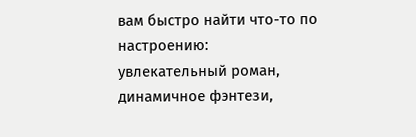вам быстро найти что-то по настроению: увлекательный роман, динамичное фэнтези,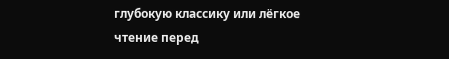глубокую классику или лёгкое чтение перед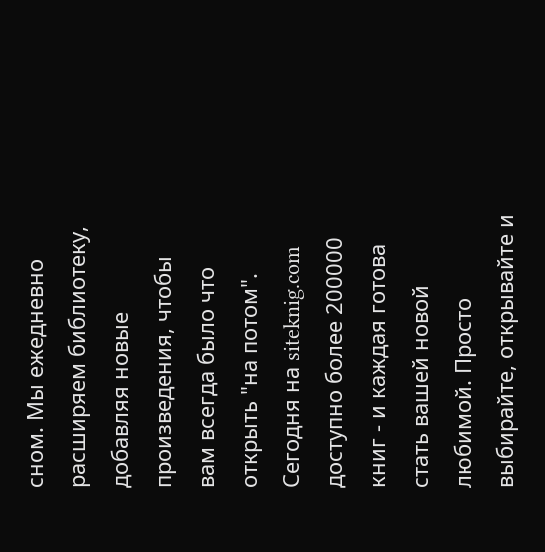сном. Мы ежедневно расширяем библиотеку, добавляя новые произведения, чтобы вам всегда было что открыть "на потом". Сегодня на siteknig.com доступно более 200000 книг - и каждая готова стать вашей новой любимой. Просто выбирайте, открывайте и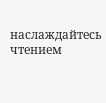наслаждайтесь чтением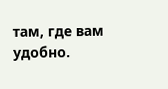там, где вам удобно.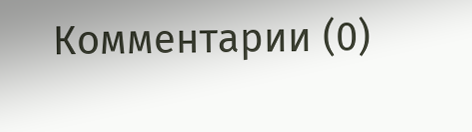Комментарии (0)